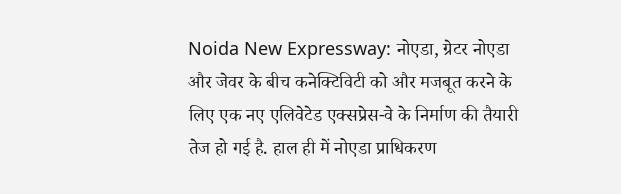Noida New Expressway: नोएडा, ग्रेटर नोएडा और जेवर के बीच कनेक्टिविटी को और मजबूत करने के लिए एक नए एलिवेटेड एक्सप्रेस-वे के निर्माण की तैयारी तेज हो गई है. हाल ही में नोएडा प्राधिकरण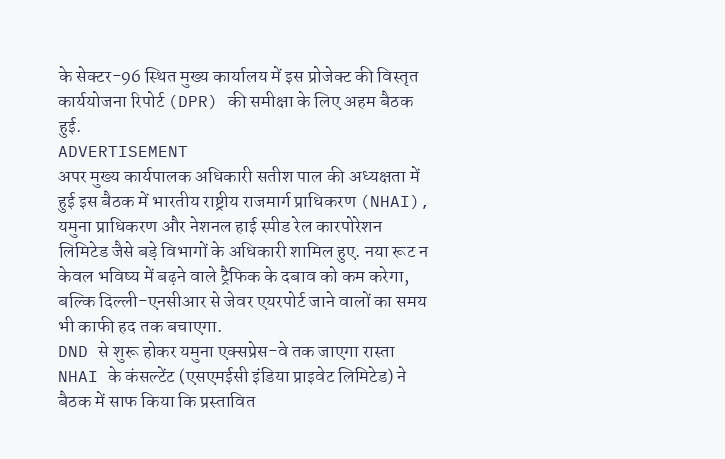के सेक्टर-96 स्थित मुख्य कार्यालय में इस प्रोजेक्ट की विस्तृत कार्ययोजना रिपोर्ट (DPR) की समीक्षा के लिए अहम बैठक हुई.
ADVERTISEMENT
अपर मुख्य कार्यपालक अधिकारी सतीश पाल की अध्यक्षता में हुई इस बैठक में भारतीय राष्ट्रीय राजमार्ग प्राधिकरण (NHAI), यमुना प्राधिकरण और नेशनल हाई स्पीड रेल कारपोरेशन लिमिटेड जैसे बड़े विभागों के अधिकारी शामिल हुए. नया रूट न केवल भविष्य में बढ़ने वाले ट्रैफिक के दबाव को कम करेगा, बल्कि दिल्ली-एनसीआर से जेवर एयरपोर्ट जाने वालों का समय भी काफी हद तक बचाएगा.
DND से शुरू होकर यमुना एक्सप्रेस-वे तक जाएगा रास्ता
NHAI के कंसल्टेंट (एसएमईसी इंडिया प्राइवेट लिमिटेड) ने बैठक में साफ किया कि प्रस्तावित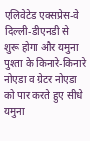एलिवेटेड एक्सप्रेस-वे दिल्ली-डीएनडी से शुरू होगा और यमुना पुश्ता के किनारे-किनारे नोएडा व ग्रेटर नोएडा को पार करते हुए सीधे यमुना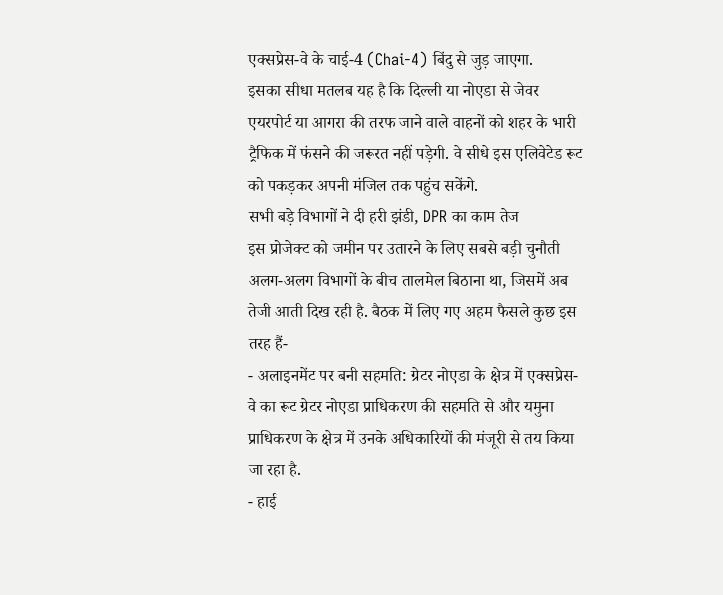एक्सप्रेस-वे के चाई-4 (Chai-4) बिंदु से जुड़ जाएगा.
इसका सीधा मतलब यह है कि दिल्ली या नोएडा से जेवर एयरपोर्ट या आगरा की तरफ जाने वाले वाहनों को शहर के भारी ट्रैफिक में फंसने की जरूरत नहीं पड़ेगी. वे सीधे इस एलिवेटेड रूट को पकड़कर अपनी मंजिल तक पहुंच सकेंगे.
सभी बड़े विभागों ने दी हरी झंडी, DPR का काम तेज
इस प्रोजेक्ट को जमीन पर उतारने के लिए सबसे बड़ी चुनौती अलग-अलग विभागों के बीच तालमेल बिठाना था, जिसमें अब तेजी आती दिख रही है. बैठक में लिए गए अहम फैसले कुछ इस तरह हैं-
- अलाइनमेंट पर बनी सहमति: ग्रेटर नोएडा के क्षेत्र में एक्सप्रेस-वे का रूट ग्रेटर नोएडा प्राधिकरण की सहमति से और यमुना प्राधिकरण के क्षेत्र में उनके अधिकारियों की मंजूरी से तय किया जा रहा है.
- हाई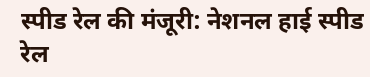स्पीड रेल की मंजूरी: नेशनल हाई स्पीड रेल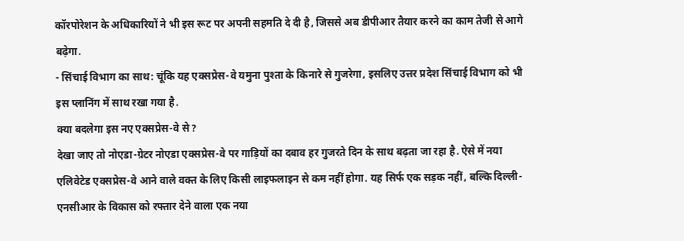कॉरपोरेशन के अधिकारियों ने भी इस रूट पर अपनी सहमति दे दी है, जिससे अब डीपीआर तैयार करने का काम तेजी से आगे बढ़ेगा.
- सिंचाई विभाग का साथ: चूंकि यह एक्सप्रेस-वे यमुना पुश्ता के किनारे से गुजरेगा, इसलिए उत्तर प्रदेश सिंचाई विभाग को भी इस प्लानिंग में साथ रखा गया है.
क्या बदलेगा इस नए एक्सप्रेस-वे से?
देखा जाए तो नोएडा-ग्रेटर नोएडा एक्सप्रेस-वे पर गाड़ियों का दबाव हर गुजरते दिन के साथ बढ़ता जा रहा है. ऐसे में नया एलिवेटेड एक्सप्रेस-वे आने वाले वक्त के लिए किसी लाइफलाइन से कम नहीं होगा. यह सिर्फ एक सड़क नहीं, बल्कि दिल्ली-एनसीआर के विकास को रफ्तार देने वाला एक नया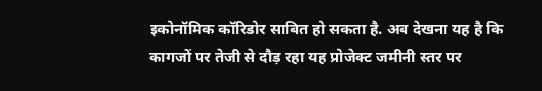इकोनॉमिक कॉरिडोर साबित हो सकता है. अब देखना यह है कि कागजों पर तेजी से दौड़ रहा यह प्रोजेक्ट जमीनी स्तर पर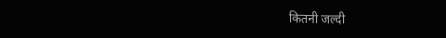कितनी जल्दी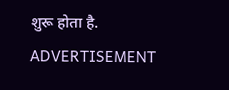शुरू होता है.
ADVERTISEMENT